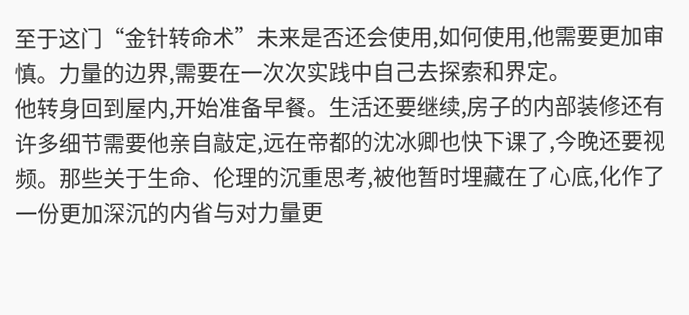至于这门“金针转命术”未来是否还会使用,如何使用,他需要更加审慎。力量的边界,需要在一次次实践中自己去探索和界定。
他转身回到屋内,开始准备早餐。生活还要继续,房子的内部装修还有许多细节需要他亲自敲定,远在帝都的沈冰卿也快下课了,今晚还要视频。那些关于生命、伦理的沉重思考,被他暂时埋藏在了心底,化作了一份更加深沉的内省与对力量更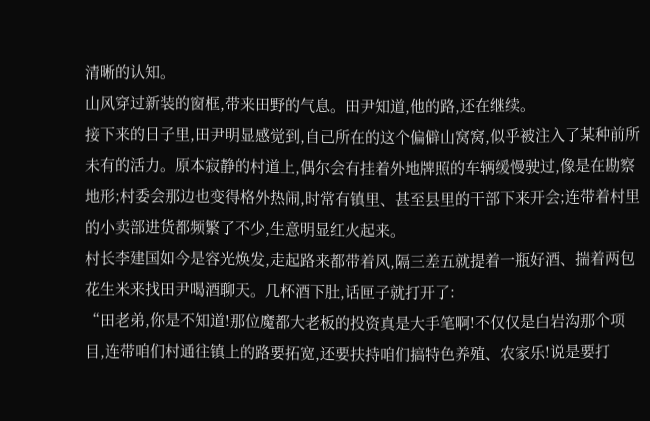清晰的认知。
山风穿过新装的窗框,带来田野的气息。田尹知道,他的路,还在继续。
接下来的日子里,田尹明显感觉到,自己所在的这个偏僻山窝窝,似乎被注入了某种前所未有的活力。原本寂静的村道上,偶尔会有挂着外地牌照的车辆缓慢驶过,像是在勘察地形;村委会那边也变得格外热闹,时常有镇里、甚至县里的干部下来开会;连带着村里的小卖部进货都频繁了不少,生意明显红火起来。
村长李建国如今是容光焕发,走起路来都带着风,隔三差五就提着一瓶好酒、揣着两包花生米来找田尹喝酒聊天。几杯酒下肚,话匣子就打开了:
“田老弟,你是不知道!那位魔都大老板的投资真是大手笔啊!不仅仅是白岩沟那个项目,连带咱们村通往镇上的路要拓宽,还要扶持咱们搞特色养殖、农家乐!说是要打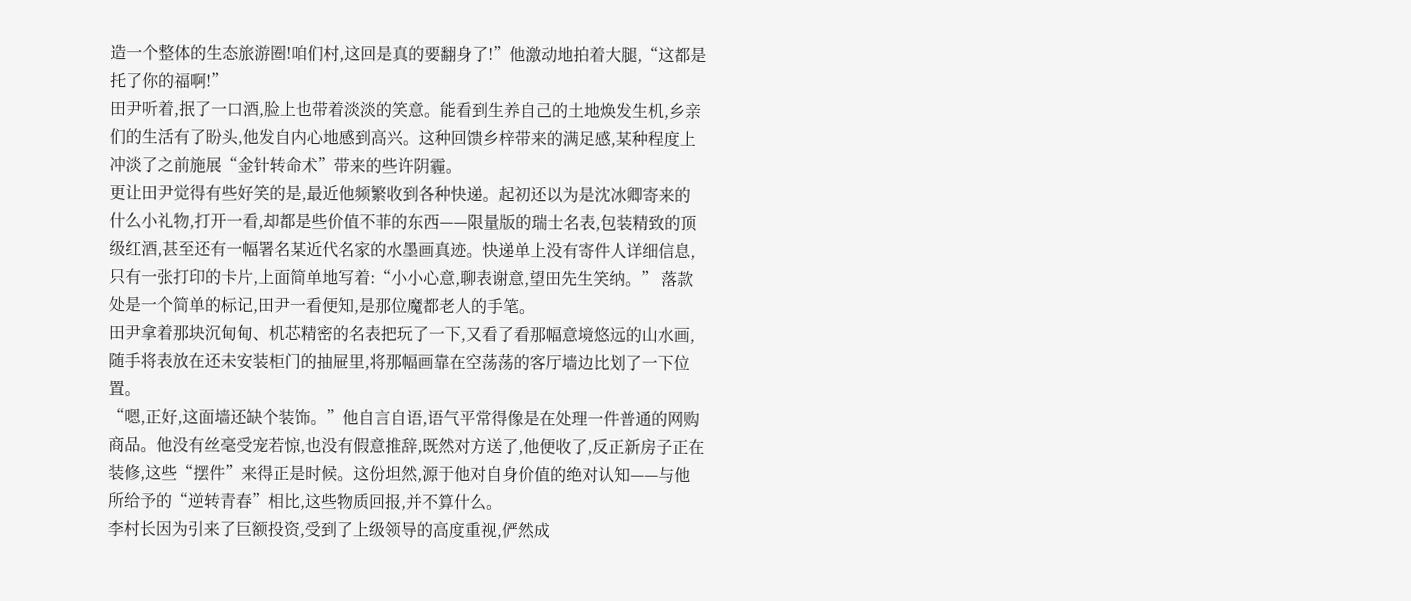造一个整体的生态旅游圈!咱们村,这回是真的要翻身了!”他激动地拍着大腿,“这都是托了你的福啊!”
田尹听着,抿了一口酒,脸上也带着淡淡的笑意。能看到生养自己的土地焕发生机,乡亲们的生活有了盼头,他发自内心地感到高兴。这种回馈乡梓带来的满足感,某种程度上冲淡了之前施展“金针转命术”带来的些许阴霾。
更让田尹觉得有些好笑的是,最近他频繁收到各种快递。起初还以为是沈冰卿寄来的什么小礼物,打开一看,却都是些价值不菲的东西——限量版的瑞士名表,包装精致的顶级红酒,甚至还有一幅署名某近代名家的水墨画真迹。快递单上没有寄件人详细信息,只有一张打印的卡片,上面简单地写着:“小小心意,聊表谢意,望田先生笑纳。” 落款处是一个简单的标记,田尹一看便知,是那位魔都老人的手笔。
田尹拿着那块沉甸甸、机芯精密的名表把玩了一下,又看了看那幅意境悠远的山水画,随手将表放在还未安装柜门的抽屉里,将那幅画靠在空荡荡的客厅墙边比划了一下位置。
“嗯,正好,这面墙还缺个装饰。”他自言自语,语气平常得像是在处理一件普通的网购商品。他没有丝毫受宠若惊,也没有假意推辞,既然对方送了,他便收了,反正新房子正在装修,这些“摆件”来得正是时候。这份坦然,源于他对自身价值的绝对认知——与他所给予的“逆转青春”相比,这些物质回报,并不算什么。
李村长因为引来了巨额投资,受到了上级领导的高度重视,俨然成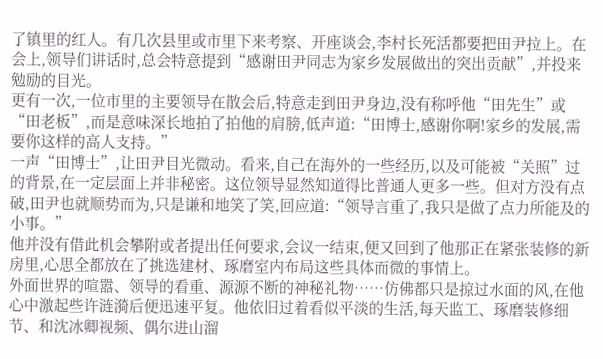了镇里的红人。有几次县里或市里下来考察、开座谈会,李村长死活都要把田尹拉上。在会上,领导们讲话时,总会特意提到“感谢田尹同志为家乡发展做出的突出贡献”,并投来勉励的目光。
更有一次,一位市里的主要领导在散会后,特意走到田尹身边,没有称呼他“田先生”或“田老板”,而是意味深长地拍了拍他的肩膀,低声道:“田博士,感谢你啊!家乡的发展,需要你这样的高人支持。”
一声“田博士”,让田尹目光微动。看来,自己在海外的一些经历,以及可能被“关照”过的背景,在一定层面上并非秘密。这位领导显然知道得比普通人更多一些。但对方没有点破,田尹也就顺势而为,只是谦和地笑了笑,回应道:“领导言重了,我只是做了点力所能及的小事。”
他并没有借此机会攀附或者提出任何要求,会议一结束,便又回到了他那正在紧张装修的新房里,心思全都放在了挑选建材、琢磨室内布局这些具体而微的事情上。
外面世界的喧嚣、领导的看重、源源不断的神秘礼物……仿佛都只是掠过水面的风,在他心中激起些许涟漪后便迅速平复。他依旧过着看似平淡的生活,每天监工、琢磨装修细节、和沈冰卿视频、偶尔进山溜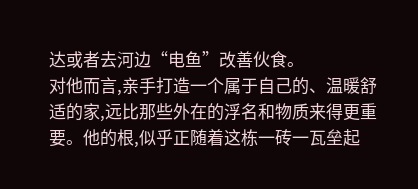达或者去河边“电鱼”改善伙食。
对他而言,亲手打造一个属于自己的、温暖舒适的家,远比那些外在的浮名和物质来得更重要。他的根,似乎正随着这栋一砖一瓦垒起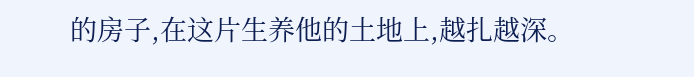的房子,在这片生养他的土地上,越扎越深。